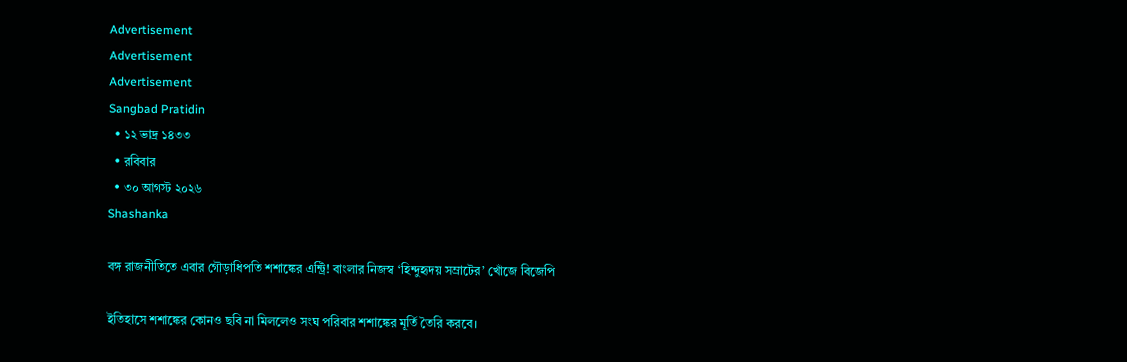Advertisement
Advertisement
Advertisement
Sangbad Pratidin
  • ১২ ভাদ্র ১৪৩৩
  • রবিবার
  • ৩০ আগস্ট ২০২৬
Shashanka

বঙ্গ রাজনীতিতে এবার গৌড়াধিপতি শশাঙ্কের এন্ট্রি! বাংলার নিজস্ব ‘হিন্দুহৃদয় সম্রাটের’ খোঁজে বিজেপি

ইতিহাসে শশাঙ্কের কোনও ছবি না মিললেও সংঘ পরিবার শশাঙ্কের মূর্তি তৈরি করবে।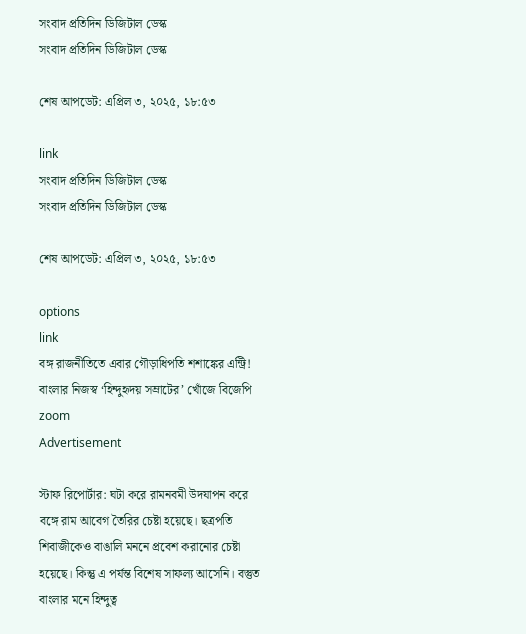সংবাদ প্রতিদিন ডিজিটাল ডেস্ক
সংবাদ প্রতিদিন ডিজিটাল ডেস্ক

শেষ আপডেট: এপ্রিল ৩, ২০২৫, ১৮:৫৩

link
সংবাদ প্রতিদিন ডিজিটাল ডেস্ক
সংবাদ প্রতিদিন ডিজিটাল ডেস্ক

শেষ আপডেট: এপ্রিল ৩, ২০২৫, ১৮:৫৩

options
link
বঙ্গ রাজনীতিতে এবার গৌড়াধিপতি শশাঙ্কের এন্ট্রি! বাংলার নিজস্ব ‘হিন্দুহৃদয় সম্রাটের’ খোঁজে বিজেপি zoom
Advertisement

স্টাফ রিপোর্টার: ঘটা করে রামনবমী উদযাপন করে বঙ্গে রাম আবেগ তৈরির চেষ্টা হয়েছে। ছত্রপতি শিবাজীকেও বাঙালি মননে প্রবেশ করানোর চেষ্টা হয়েছে। কিন্তু এ পর্যন্ত বিশেষ সাফল্য আসেনি। বস্তুত বাংলার মনে হিন্দুত্ব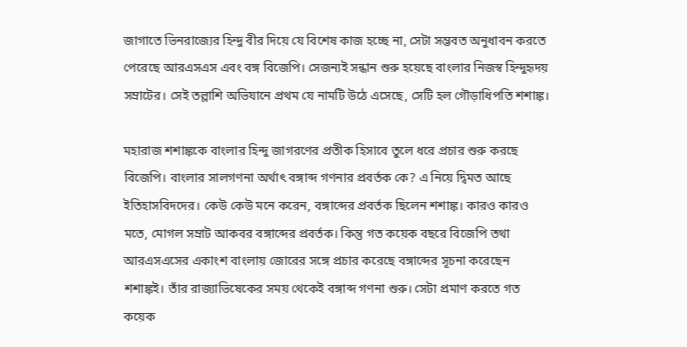জাগাতে ভিনরাজ্যের হিন্দু বীর দিয়ে যে বিশেষ কাজ হচ্ছে না, সেটা সম্ভবত অনুধাবন করতে পেরেছে আরএসএস এবং বঙ্গ বিজেপি। সেজন্যই সন্ধান শুরু হয়েছে বাংলার নিজস্ব হিন্দুহৃদয় সম্রাটের। সেই তল্লাশি অভিযানে প্রথম যে নামটি উঠে এসেছে, সেটি হল গৌড়াধিপতি শশাঙ্ক।

মহারাজ শশাঙ্ককে বাংলার হিন্দু জাগরণের প্রতীক হিসাবে তুলে ধরে প্রচার শুরু করছে বিজেপি। বাংলার সালগণনা অর্থাৎ বঙ্গাব্দ গণনার প্রবর্তক কে? এ নিয়ে দ্বিমত আছে ইতিহাসবিদদের। কেউ কেউ মনে করেন, বঙ্গাব্দের প্রবর্তক ছিলেন শশাঙ্ক। কারও কারও মতে, মোগল সম্রাট আকবর বঙ্গাব্দের প্রবর্তক। কিন্তু গত কয়েক বছরে বিজেপি তথা আরএসএসের একাংশ বাংলায় জোরের সঙ্গে প্রচার করেছে বঙ্গাব্দের সূচনা করেছেন শশাঙ্কই। তাঁর রাজ্যাভিষেকের সময় থেকেই বঙ্গাব্দ গণনা শুরু। সেটা প্রমাণ করতে গত কয়েক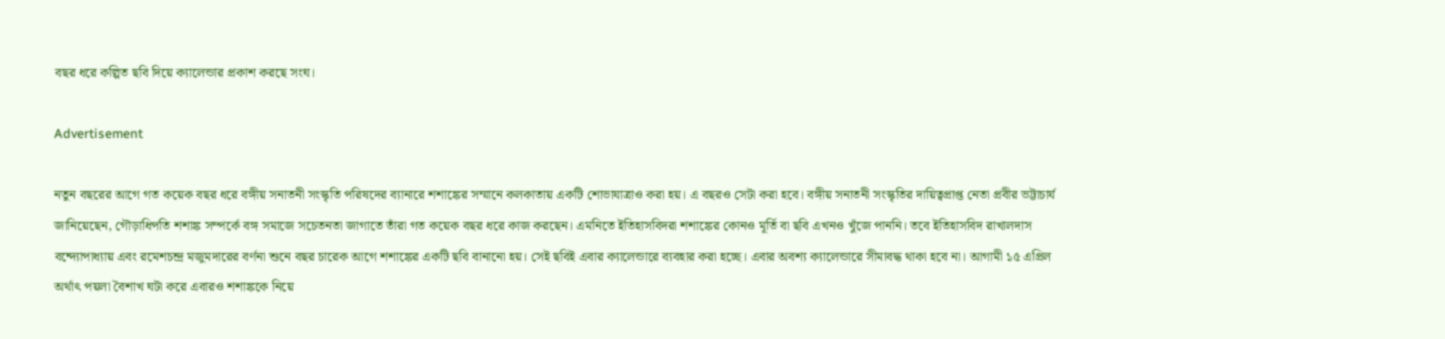বছর ধরে কল্পিত ছবি দিয়ে ক্যালেন্ডার প্রকাশ করছে সংঘ।

Advertisement

নতুন বছরের আগে গত কয়েক বছর ধরে বঙ্গীয় সনাতনী সংস্কৃতি পরিষদের ব্যানারে শশাঙ্কের সম্মানে কলকাতায় একটি শোভাযাত্রাও করা হয়। এ বছরও সেটা করা হবে। বঙ্গীয় সনাতনী সংস্কৃতির দায়িত্বপ্রাপ্ত নেতা প্রবীর ভট্টাচার্য জানিয়েছেন, গৌড়াধিপতি শশাঙ্ক সম্পর্কে বঙ্গ সমাজে সচেতনতা জাগাতে তাঁরা গত কয়েক বছর ধরে কাজ করছেন। এমনিতে ইতিহাসবিদরা শশাঙ্কের কোনও মূর্তি বা ছবি এখনও খুঁজে পাননি। তবে ইতিহাসবিদ রাখালদাস বন্দ্যোপাধ্যায় এবং রমেশচন্দ্র মজুমদারের বর্ণনা শুনে বছর চারেক আগে শশাঙ্কের একটি ছবি বানানো হয়। সেই ছবিই এবার ক্যালেন্ডারে ব্যবহার করা হচ্ছে। এবার অবশ্য ক্যালেন্ডারে সীমাবদ্ধ থাকা হবে না। আগামী ১৫ এপ্রিল অর্থাৎ পয়লা বৈশাখ ঘটা করে এবারও শশাঙ্ককে নিয়ে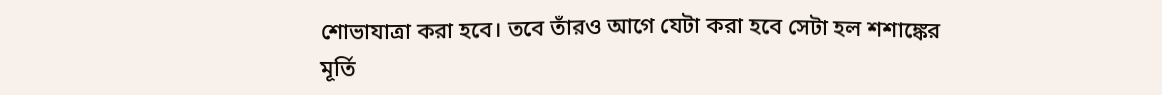শোভাযাত্রা করা হবে। তবে তাঁরও আগে যেটা করা হবে সেটা হল শশাঙ্কের মূর্তি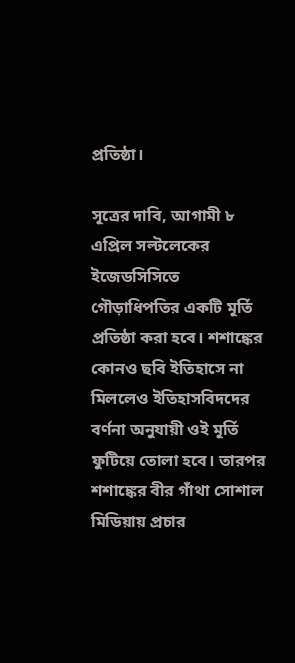প্রতিষ্ঠা।

সূত্রের দাবি, আগামী ৮ এপ্রিল সল্টলেকের ইজেডসিসিতে গৌড়াধিপতির একটি মূর্তি প্রতিষ্ঠা করা হবে। শশাঙ্কের কোনও ছবি ইতিহাসে না মিললেও ইতিহাসবিদদের বর্ণনা অনুযায়ী ওই মূর্তি ফুটিয়ে তোলা হবে। তারপর শশাঙ্কের বীর গাঁথা সোশাল মিডিয়ায় প্রচার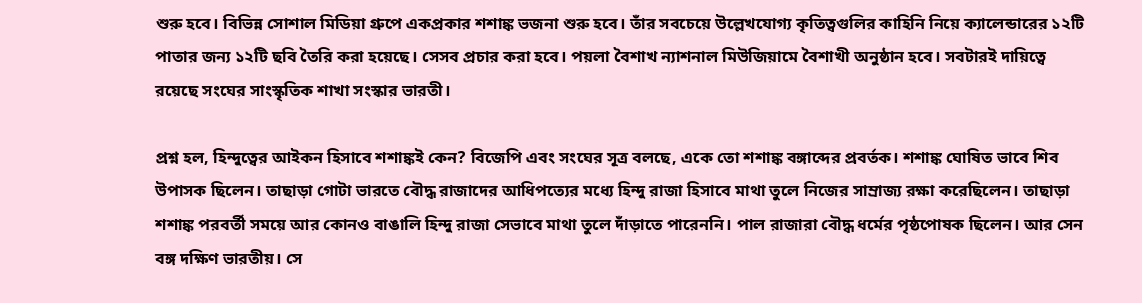শুরু হবে। বিভিন্ন সোশাল মিডিয়া গ্রুপে একপ্রকার শশাঙ্ক ভজনা শুরু হবে। তাঁর সবচেয়ে উল্লেখযোগ্য কৃতিত্বগুলির কাহিনি নিয়ে ক্যালেন্ডারের ১২টি পাতার জন্য ১২টি ছবি তৈরি করা হয়েছে। সেসব প্রচার করা হবে। পয়লা বৈশাখ ন্যাশনাল মিউজিয়ামে বৈশাখী অনুষ্ঠান হবে। সবটারই দায়িত্বে রয়েছে সংঘের সাংস্কৃতিক শাখা সংস্কার ভারতী।

প্রশ্ন হল, হিন্দুত্বের আইকন হিসাবে শশাঙ্কই কেন? বিজেপি এবং সংঘের সূত্র বলছে, একে তো শশাঙ্ক বঙ্গাব্দের প্রবর্তক। শশাঙ্ক ঘোষিত ভাবে শিব উপাসক ছিলেন। তাছাড়া গোটা ভারতে বৌদ্ধ রাজাদের আধিপত্যের মধ্যে হিন্দু রাজা হিসাবে মাথা তুলে নিজের সাম্রাজ্য রক্ষা করেছিলেন। তাছাড়া শশাঙ্ক পরবর্তী সময়ে আর কোনও বাঙালি হিন্দু রাজা সেভাবে মাথা তুলে দাঁড়াতে পারেননি। পাল রাজারা বৌদ্ধ ধর্মের পৃষ্ঠপোষক ছিলেন। আর সেন বঙ্গ দক্ষিণ ভারতীয়। সে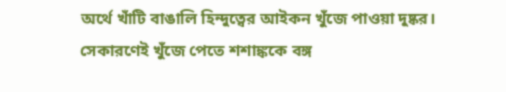অর্থে খাঁটি বাঙালি হিন্দুত্বের আইকন খুঁজে পাওয়া দুষ্কর। সেকারণেই খুঁজে পেতে শশাঙ্ককে বঙ্গ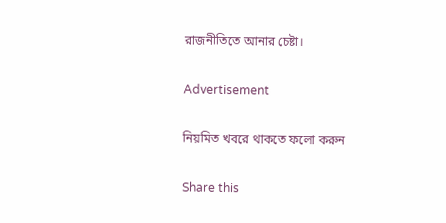রাজনীতিতে আনার চেষ্টা।

Advertisement

নিয়মিত খবরে থাকতে ফলো করুন

Share this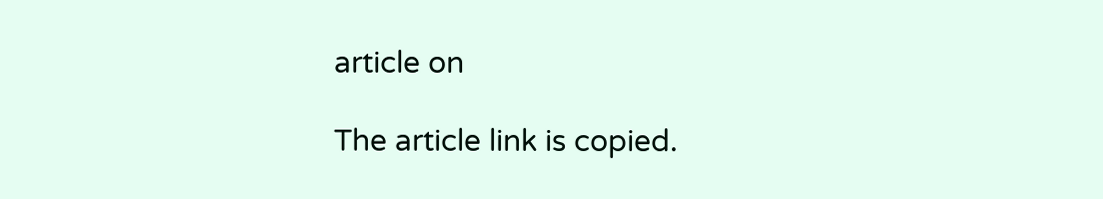article on

The article link is copied.